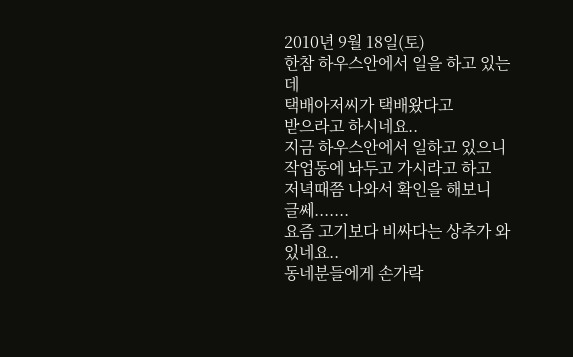2010년 9월 18일(토)
한참 하우스안에서 일을 하고 있는데
택배아저씨가 택배왔다고
받으라고 하시네요..
지금 하우스안에서 일하고 있으니
작업동에 놔두고 가시라고 하고
저녁때쯤 나와서 확인을 해보니
글쎄.......
요즘 고기보다 비싸다는 상추가 와있네요..
동네분들에게 손가락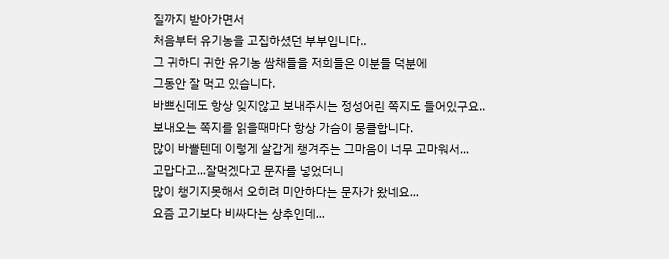질까지 받아가면서
처음부터 유기농을 고집하셨던 부부입니다..
그 귀하디 귀한 유기농 쌈채들을 저희들은 이분들 덕분에
그동안 잘 먹고 있습니다.
바쁘신데도 항상 잊지않고 보내주시는 정성어린 쪽지도 들어있구요..
보내오는 쪽지를 읽을때마다 항상 가슴이 뭉클합니다.
많이 바쁠텐데 이렇게 살갑게 챙겨주는 그마음이 너무 고마워서...
고맙다고...잘먹겠다고 문자를 넣었더니
많이 챙기지못해서 오히려 미안하다는 문자가 왔네요...
요즘 고기보다 비싸다는 상추인데...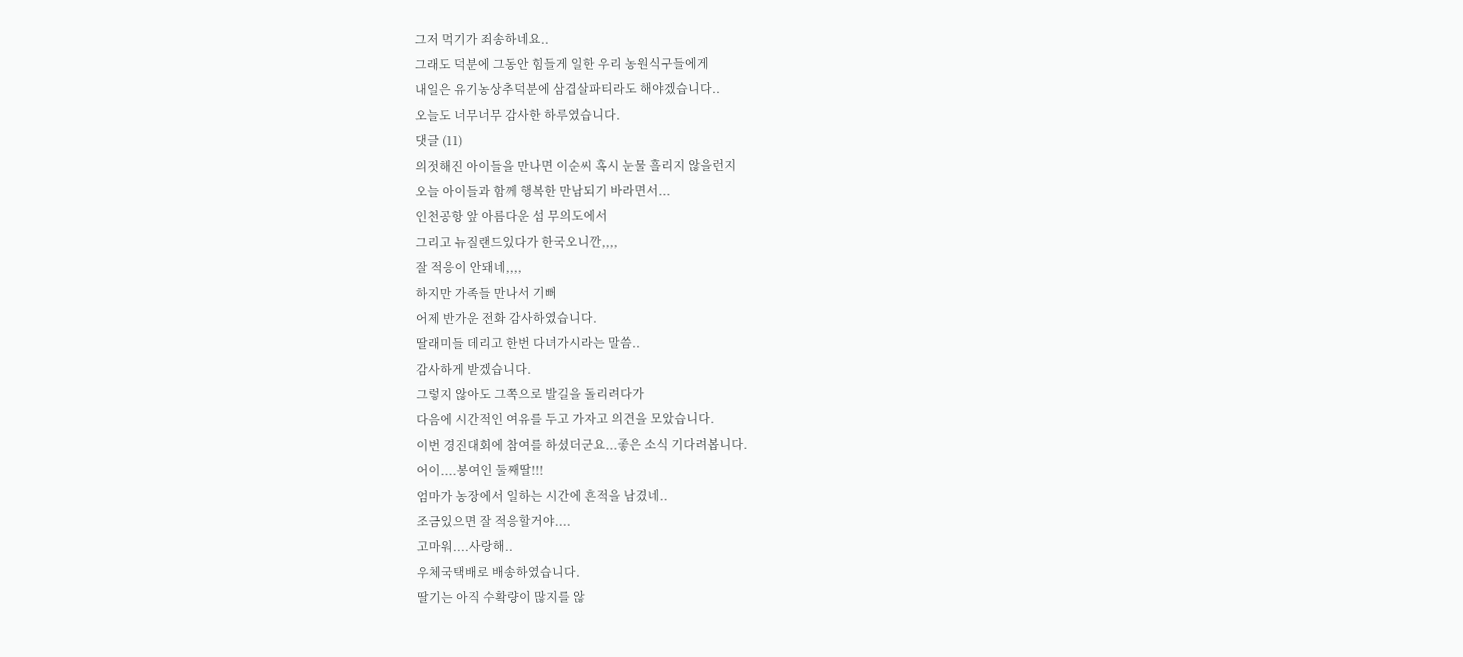그저 먹기가 죄송하네요..
그래도 덕분에 그동안 힘들게 일한 우리 농원식구들에게
내일은 유기농상추덕분에 삼겹살파티라도 해야겠습니다..
오늘도 너무너무 감사한 하루였습니다.
댓글 (11)
의젓해진 아이들을 만나면 이순씨 혹시 눈물 흘리지 않을런지
오늘 아이들과 함께 행복한 만남되기 바라면서...
인천공항 앞 아름다운 섬 무의도에서
그리고 뉴질랜드있다가 한국오니깐,,,,
잘 적응이 안돼네,,,,
하지만 가족들 만나서 기뻐
어제 반가운 전화 감사하였습니다.
딸래미들 데리고 한번 다녀가시라는 말씀..
감사하게 받겠습니다.
그렇지 않아도 그쪽으로 발길을 돌리려다가
다음에 시간적인 여유를 두고 가자고 의견을 모았습니다.
이번 경진대회에 참여를 하셨더군요...좋은 소식 기다려봅니다.
어이....봉여인 둘째딸!!!
엄마가 농장에서 일하는 시간에 흔적을 남겼네..
조금있으면 잘 적응할거야....
고마워....사랑해..
우체국택배로 배송하였습니다.
딸기는 아직 수확량이 많지를 않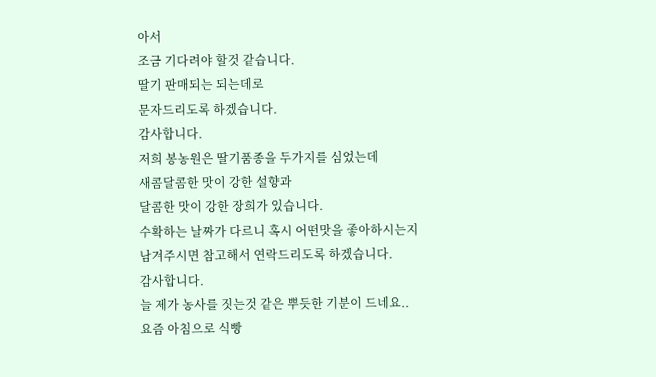아서
조금 기다려야 할것 같습니다.
딸기 판매되는 되는데로
문자드리도록 하겠습니다.
감사합니다.
저희 봉농원은 딸기품종을 두가지를 심었는데
새콤달콤한 맛이 강한 설향과
달콤한 맛이 강한 장희가 있습니다.
수확하는 날짜가 다르니 혹시 어떤맛을 좋아하시는지
남겨주시면 참고해서 연락드리도록 하겠습니다.
감사합니다.
늘 제가 농사를 짓는것 같은 뿌듯한 기분이 드네요..
요즘 아침으로 식빵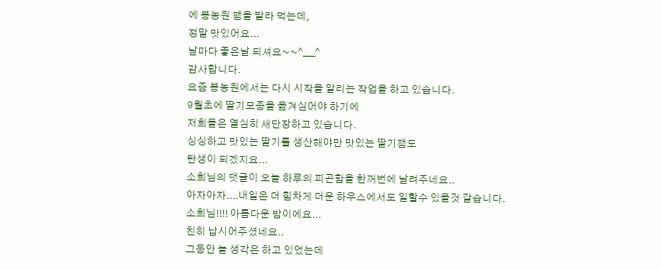에 봉농원 쨈을 발라 먹는데,
정말 맛있어요...
날마다 좋은날 되셔요~~^___^
감사합니다.
요즘 봉농원에서는 다시 시작을 알리는 작업을 하고 있습니다.
9월초에 딸기모종을 옮겨심어야 하기에
저희들은 열심히 새단장하고 있습니다.
싱싱하고 맛있는 딸기를 생산해야만 맛있는 딸기잼도
탄생이 되겠지요...
소희님의 댓글이 오늘 하루의 피곤함을 한꺼번에 날려주네요..
아자아자....내일은 더 힘차게 더운 하우스에서도 일할수 있을것 같습니다.
소희님!!!! 아름다운 밤이에요...
친히 납시어주셨네요..
그동안 늘 생각은 하고 있었는데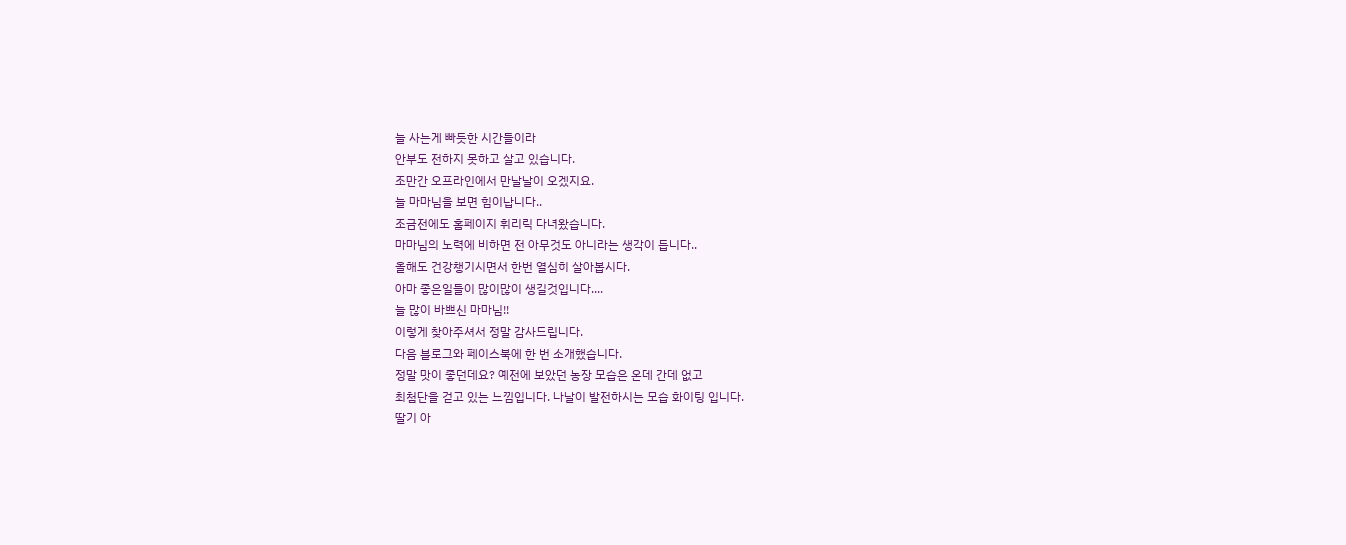늘 사는게 빠듯한 시간들이라
안부도 전하지 못하고 살고 있습니다.
조만간 오프라인에서 만날날이 오겠지요.
늘 마마님을 보면 힘이납니다..
조금전에도 홈페이지 휘리릭 다녀왔습니다.
마마님의 노력에 비하면 전 아무것도 아니라는 생각이 듭니다..
올해도 건강챙기시면서 한번 열심히 살아봅시다.
아마 좋은일들이 많이많이 생길것입니다....
늘 많이 바쁘신 마마님!!
이렇게 찾아주셔서 정말 감사드립니다.
다음 블로그와 페이스북에 한 번 소개했습니다.
정말 맛이 좋던데요? 예전에 보았던 농장 모습은 온데 간데 없고
최첨단을 걷고 있는 느낌입니다. 나날이 발전하시는 모습 화이팅 입니다.
딸기 아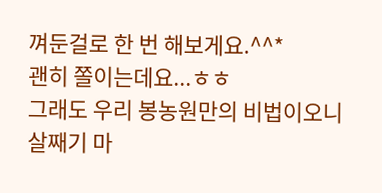껴둔걸로 한 번 해보게요.^^*
괜히 쫄이는데요...ㅎㅎ
그래도 우리 봉농원만의 비법이오니
살째기 마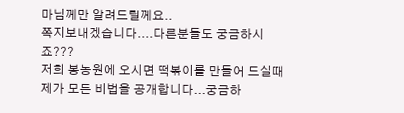마님께만 알려드릴께요..
쪽지보내겠습니다....다른분들도 궁금하시죠???
저희 봉농원에 오시면 떡볶이를 만들어 드실때
제가 모든 비법을 공개합니다...궁금하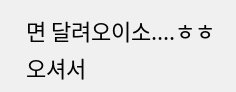면 달려오이소....ㅎㅎ
오셔서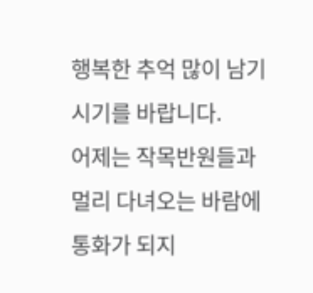행복한 추억 많이 남기시기를 바랍니다.
어제는 작목반원들과 멀리 다녀오는 바람에
통화가 되지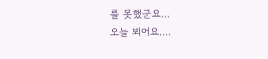를 못했군요...
오늘 뵈어요....